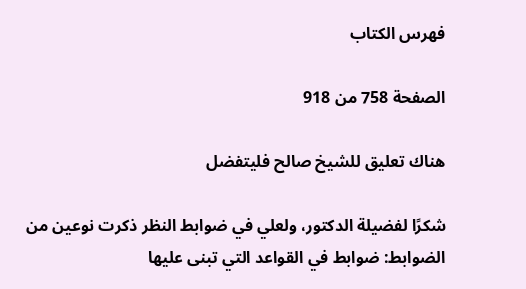فهرس الكتاب

الصفحة 758 من 918

هناك تعليق للشيخ صالح فليتفضل

شكرًا لفضيلة الدكتور، ولعلي في ضوابط النظر ذكرت نوعين من الضوابط: ضوابط في القواعد التي تبنى عليها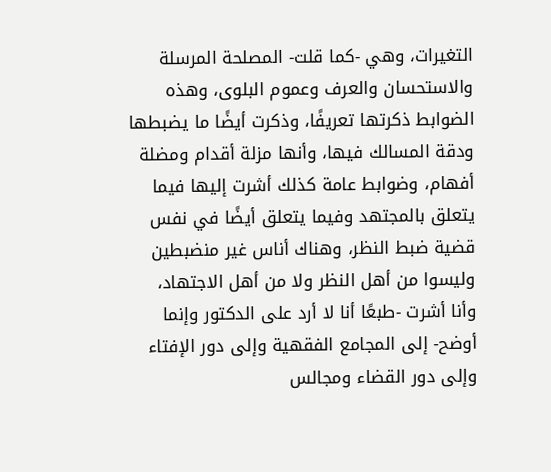التغيرات، وهي -كما قلت- المصلحة المرسلة والاستحسان والعرف وعموم البلوى، وهذه الضوابط ذكرتها تعريفًا، وذكرت أيضًا ما يضبطها ودقة المسالك فيها، وأنها مزلة أقدام ومضلة أفهام، وضوابط عامة كذلك أشرت إليها فيما يتعلق بالمجتهد وفيما يتعلق أيضًا في نفس قضية ضبط النظر، وهناك أناس غير منضبطين وليسوا من أهل النظر ولا من أهل الاجتهاد، وأنا أشرت -طبعًا أنا لا أرد على الدكتور وإنما أوضح- إلى المجامع الفقهية وإلى دور الإفتاء وإلى دور القضاء ومجالس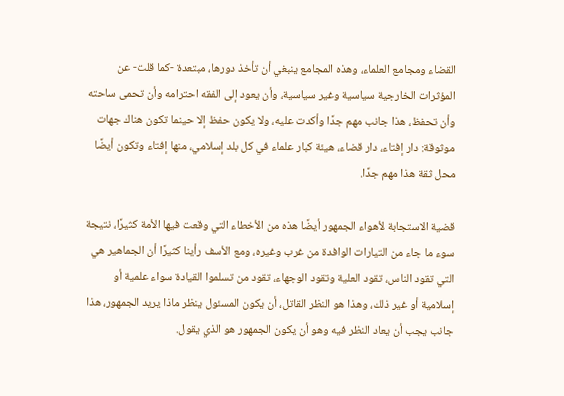القضاء ومجامع العلماء، وهذه المجامع ينبغي أن تأخذ دورها، مبتعدة -كما قلت- عن المؤثرات الخارجية سياسية وغير سياسية، وأن يعود إلى الفقه احترامه وأن تحمى ساحته وأن تحفظ، هذا جانب مهم جدًا وأكدت عليه، ولا يكون حفظ إلا حينما تكون هناك جهات موثوقة: دار إفتاء، دار قضاء، هيئة كبار علماء في كل بلد إسلامي، منها إفتاء وتكون أيضًا محل ثقة هذا مهم جدًا.

قضية الاستجابة لأهواء الجمهور أيضًا هذه من الأخطاء التي وقعت فيها الأمة كثيرًا، نتيجة سوء ما جاء من التيارات الوافدة من غرب وغيره، ومع الأسف رأينا كثيرًا أن الجماهير هي التي تقود الناس، تقود العلية وتقود الوجهاء، تقود من تسلموا القيادة سواء علمية أو إسلامية أو غير ذلك، وهذا هو النظر القاتل، أن يكون المسئول ينظر ماذا يريد الجمهور، هذا جانب يجب أن يعاد النظر فيه وهو أن يكون الجمهور هو الذي يقول.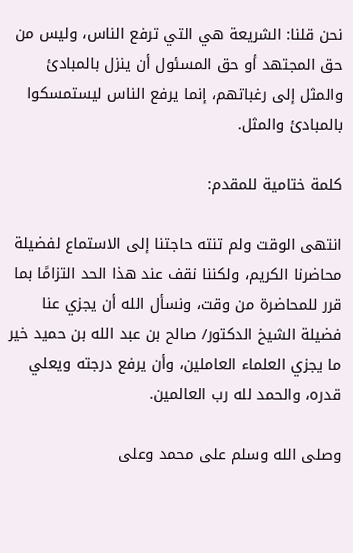نحن قلنا: الشريعة هي التي ترفع الناس، وليس من حق المجتهد أو حق المسئول أن ينزل بالمبادئ والمثل إلى رغباتهم، إنما يرفع الناس ليستمسكوا بالمبادئ والمثل.

كلمة ختامية للمقدم:

انتهى الوقت ولم تنته حاجتنا إلى الاستماع لفضيلة محاضرنا الكريم، ولكننا نقف عند هذا الحد التزامًا بما قرر للمحاضرة من وقت، ونسأل الله أن يجزي عنا فضيلة الشيخ الدكتور/ صالح بن عبد الله بن حميد خير ما يجزي العلماء العاملين، وأن يرفع درجته ويعلي قدره، والحمد لله رب العالمين.

وصلى الله وسلم على محمد وعلى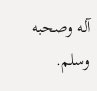آله وصحبه وسلم.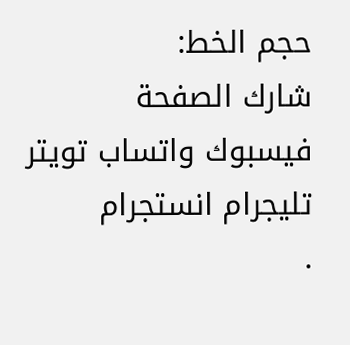حجم الخط:
شارك الصفحة
فيسبوك واتساب تويتر تليجرام انستجرام
.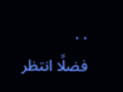. .
فضلًا انتظر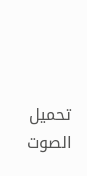تحميل الصوت